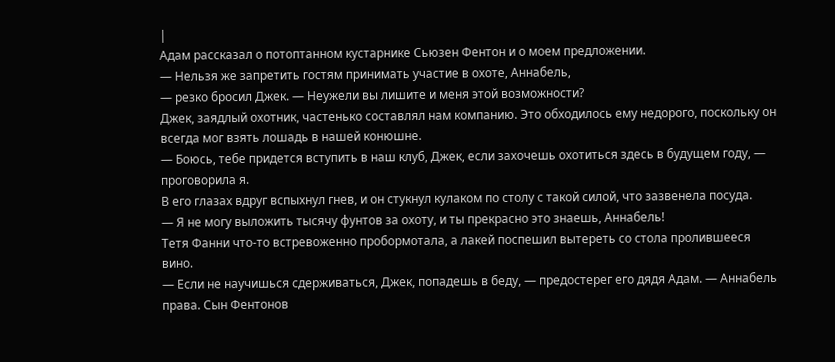|
Адам рассказал о потоптанном кустарнике Сьюзен Фентон и о моем предложении.
— Нельзя же запретить гостям принимать участие в охоте, Аннабель,
— резко бросил Джек. — Неужели вы лишите и меня этой возможности?
Джек, заядлый охотник, частенько составлял нам компанию. Это обходилось ему недорого, поскольку он всегда мог взять лошадь в нашей конюшне.
— Боюсь, тебе придется вступить в наш клуб, Джек, если захочешь охотиться здесь в будущем году, — проговорила я.
В его глазах вдруг вспыхнул гнев, и он стукнул кулаком по столу с такой силой, что зазвенела посуда.
— Я не могу выложить тысячу фунтов за охоту, и ты прекрасно это знаешь, Аннабель!
Тетя Фанни что-то встревоженно пробормотала, а лакей поспешил вытереть со стола пролившееся вино.
— Если не научишься сдерживаться, Джек, попадешь в беду, — предостерег его дядя Адам. — Аннабель права. Сын Фентонов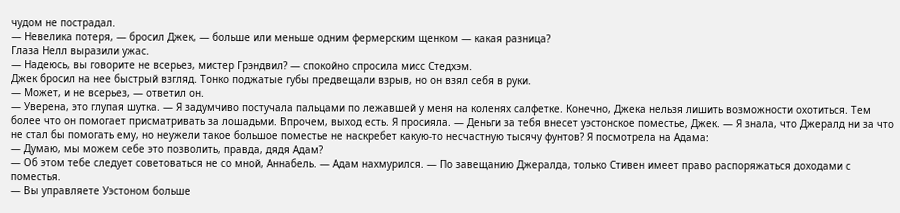чудом не пострадал.
— Невелика потеря, — бросил Джек, — больше или меньше одним фермерским щенком — какая разница?
Глаза Нелл выразили ужас.
— Надеюсь, вы говорите не всерьез, мистер Грэндвил? — спокойно спросила мисс Стедхэм.
Джек бросил на нее быстрый взгляд. Тонко поджатые губы предвещали взрыв, но он взял себя в руки.
— Может, и не всерьез, — ответил он.
— Уверена, это глупая шутка. — Я задумчиво постучала пальцами по лежавшей у меня на коленях салфетке. Конечно, Джека нельзя лишить возможности охотиться. Тем более что он помогает присматривать за лошадьми. Впрочем, выход есть. Я просияла. — Деньги за тебя внесет уэстонское поместье, Джек. — Я знала, что Джералд ни за что не стал бы помогать ему, но неужели такое большое поместье не наскребет какую-то несчастную тысячу фунтов? Я посмотрела на Адама:
— Думаю, мы можем себе это позволить, правда, дядя Адам?
— Об этом тебе следует советоваться не со мной, Аннабель. — Адам нахмурился. — По завещанию Джералда, только Стивен имеет право распоряжаться доходами с поместья.
— Вы управляете Уэстоном больше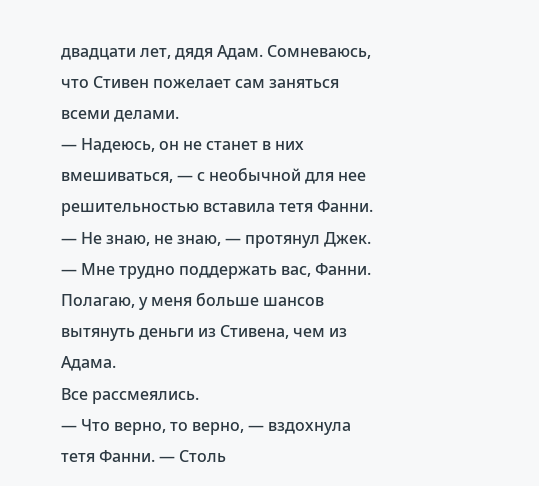двадцати лет, дядя Адам. Сомневаюсь, что Стивен пожелает сам заняться всеми делами.
— Надеюсь, он не станет в них вмешиваться, — с необычной для нее решительностью вставила тетя Фанни.
— Не знаю, не знаю, — протянул Джек. — Мне трудно поддержать вас, Фанни. Полагаю, у меня больше шансов вытянуть деньги из Стивена, чем из Адама.
Все рассмеялись.
— Что верно, то верно, — вздохнула тетя Фанни. — Столь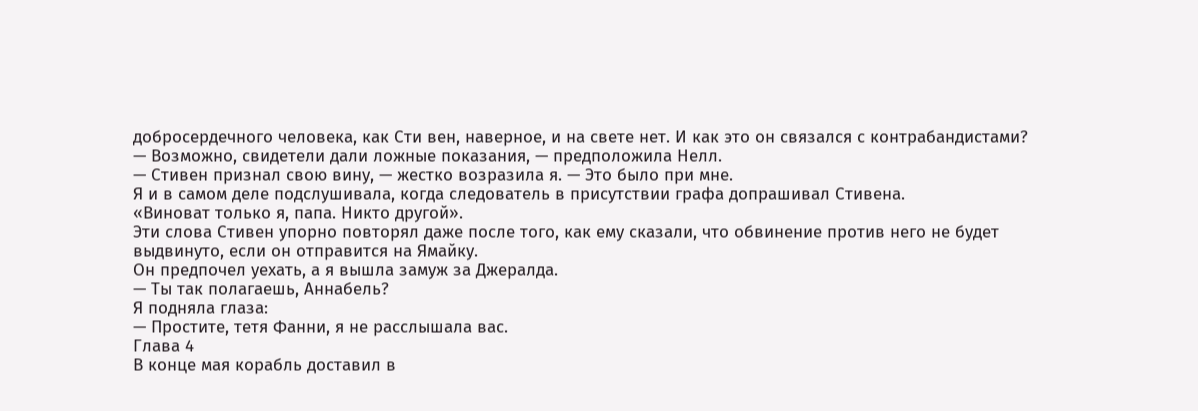добросердечного человека, как Сти вен, наверное, и на свете нет. И как это он связался с контрабандистами?
— Возможно, свидетели дали ложные показания, — предположила Нелл.
— Стивен признал свою вину, — жестко возразила я. — Это было при мне.
Я и в самом деле подслушивала, когда следователь в присутствии графа допрашивал Стивена.
«Виноват только я, папа. Никто другой».
Эти слова Стивен упорно повторял даже после того, как ему сказали, что обвинение против него не будет выдвинуто, если он отправится на Ямайку.
Он предпочел уехать, а я вышла замуж за Джералда.
— Ты так полагаешь, Аннабель?
Я подняла глаза:
— Простите, тетя Фанни, я не расслышала вас.
Глава 4
В конце мая корабль доставил в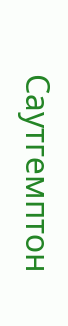Саутгемптон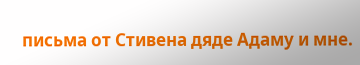письма от Стивена дяде Адаму и мне.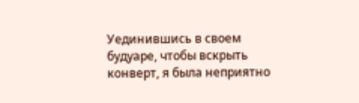Уединившись в своем будуаре, чтобы вскрыть конверт, я была неприятно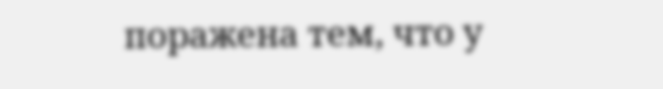поражена тем, что у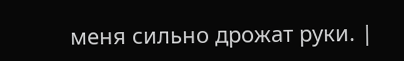меня сильно дрожат руки. |